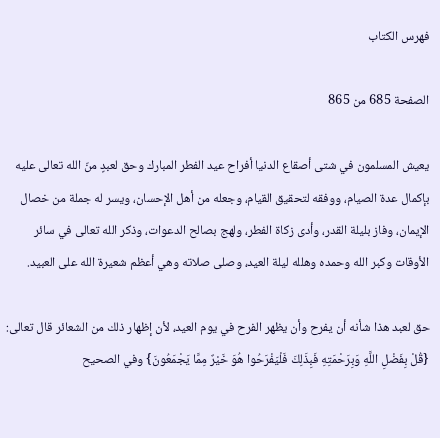فهرس الكتاب

الصفحة 685 من 865

يعيش المسلمون في شتى أصقاع الدنيا أفراح عيد الفطر المبارك وحق لعبدٍ منّ الله تعالى عليه بإكمال عدة الصيام، ووفقه لتحقيق القيام، وجعله من أهل الإحسان، ويسر له جملة من خصال الإيمان، وفاز بليلة القدر، وأدى زكاة الفطر، ولهج بصالح الدعوات، وذكر الله تعالى في سائر الأوقات وكبر الله وحمده وهلله ليلة العيد، وصلى صلاته وهي أعظم شعيرة الله على العبيد.

حق لعبد هذا شأنه أن يفرح وأن يظهر الفرح في يوم العيد، لأن إظهار ذلك من الشعائر قال تعالى: {قُلْ بِفَضْلِ اللَّهِ وَبِرَحْمَتِهِ فَبِذَلِكَ فَلْيَفْرَحُوا هُوَ خَيْرٌ مِمَّا يَجْمَعُونَ} وفي الصحيح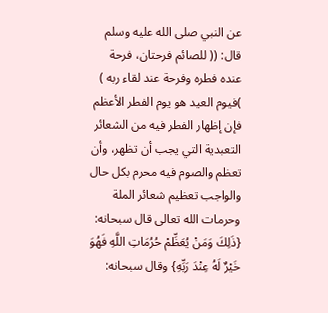عن النبي صلى الله عليه وسلم قال: (( للصائم فرحتان، فرحة عنده فطره وفرحة عند لقاء ربه ) )فيوم العيد هو يوم الفطر الأعظم فإن إظهار الفطر فيه من الشعائر التعبدية التي يجب أن تظهر، وأن تعظم والصوم فيه محرم بكل حال والواجب تعظيم شعائر الملة وحرمات الله تعالى قال سبحانه: {ذَلِكَ وَمَنْ يُعَظِّمْ حُرُمَاتِ اللَّهِ فَهُوَ خَيْرٌ لَهُ عِنْدَ رَبِّهِ} وقال سبحانه: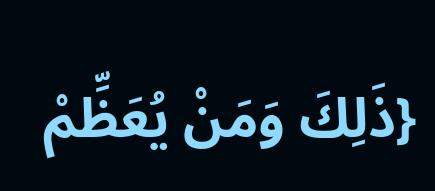{ذَلِكَ وَمَنْ يُعَظِّمْ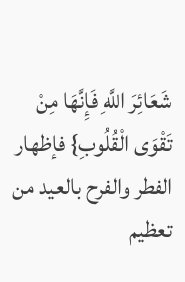شَعَائِرَ اللَّهِ فَإِنَّهَا مِنْ تَقْوَى الْقُلُوبِ} فإظهار الفطر والفرح بالعيد من تعظيم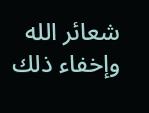شعائر الله وإخفاء ذلك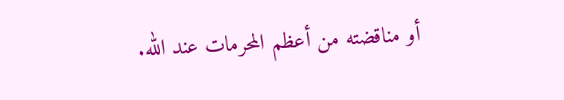أو مناقضته من أعظم المحرمات عند الله.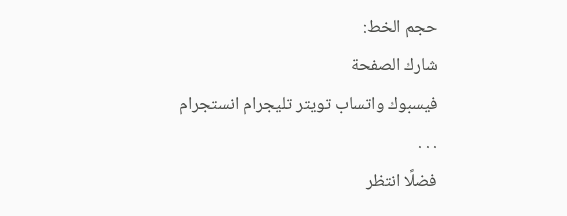حجم الخط:
شارك الصفحة
فيسبوك واتساب تويتر تليجرام انستجرام
. . .
فضلًا انتظر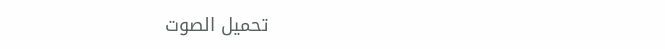تحميل الصوت